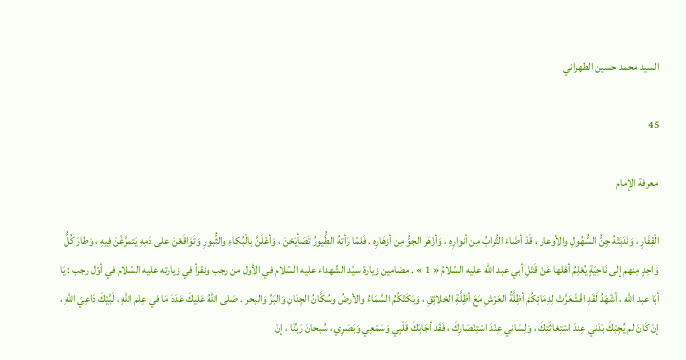السيد محمد حسين الطهراني

45

معرفة الإمام

الْقِفَارِ ، وَنَدَبَتْهُ جِنُّ السُّهُولِ والأوعار ، قَدْ أضَاءَ التُّرابُ مِن أنوارِهِ ، وَأزْهَر الجوُّ مِن أزهَارِه . فَلمّا رَأتهُ الطُّيورُ تَصَأيَحْنَ ، وَأعْلَنَّ بالْبُكاءِ والثُّبورِ وَتَوَاقَعْنَ على دَمِهِ يَتمرَّغْنَ فِيهِ ، وَطارَ كُلُّ وَاحِدٍ مِنهم إلى نَاحِيَةٍ يُعْلِمُ أهْلها عَنْ قَتْلِ أبي عبد الله عليه السّلامُ « 1 » . مضامين زيارة سيّد الشّهداء عليه السّلام في الأول من رجب ونقرأ في زيارته عليه السّلام في أوّل رجب : يَا أبَا عبد الله ، أشْهَدُ لَقَدِ اقْشَعَرَّتْ لِدِمَائِكُمْ أظِلَّةُ العَرْشِ مَعَ أظِلَّةِ الخلائِقِ ، وَبَكَتْكُمُ السَّمَاءُ والأرضُ وسُكَّانُ الجِنَانِ وَالبَرِّ وَالبحر . صَلى اللهُ عَليكَ عَدَدَ مَا في عِلم اللهِ ، لَبَّيْكَ دَاعِيَ اللهِ ، إنْ كَانَ لم يُجِبْكَ بَدَني عِندَ اسْتِغاثَتِكَ ، وَلِسَاني عِنْدَ اسْتِنْصَارِكَ ، فَقَد أجَابَكَ قَلْبِي وَسَمْعِي وَبَصَرِي ، سُبحانَ رَبِّنَا ، إنْ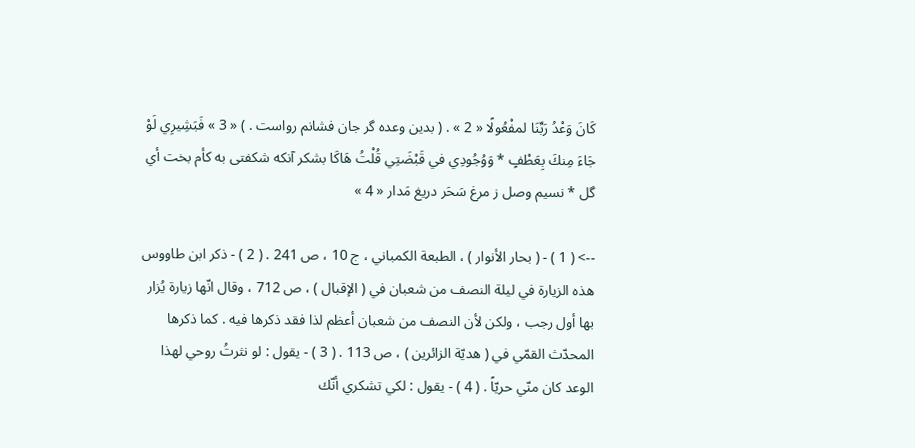كَانَ وَعْدُ رَبِّنَا لمفْعُولًا « 2 » . ( بدين وعده گر جان فشانم رواست . ) « 3 » فَبَشِيرِي لَوْ جَاءَ مِنكَ بِعَطْفٍ * وَوُجُودِي في قَبْضَتِي قُلْتُ هَاكَا بشكر آنكه شكفتى به كأم بخت أي گل * نسيم وصل ز مرغ سَحَر دريغ مَدار « 4 »

--> ( 1 ) - ( بحار الأنوار ) ، الطبعة الكمباني ، ج 10 ، ص 241 . ( 2 ) - ذكر ابن طاووس هذه الزيارة في ليلة النصف من شعبان في ( الإقبال ) ، ص 712 ، وقال انّها زيارة يُزار بها أول رجب ، ولكن لأن النصف من شعبان أعظم لذا فقد ذكرها فيه . كما ذكرها المحدّث القمّي في ( هديّة الزائرين ) ، ص 113 . ( 3 ) - يقول : لو نثرتُ روحي لهذا الوعد كان منّي حريّاً . ( 4 ) - يقول : لكي تشكري أنّك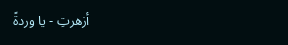أزهرتِ - يا وردةً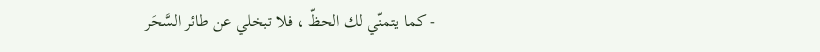- كما يتمنّي لك الحظّ ، فلا تبخلي عن طائر السَّحَر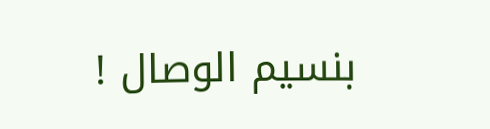بنسيم الوصال !